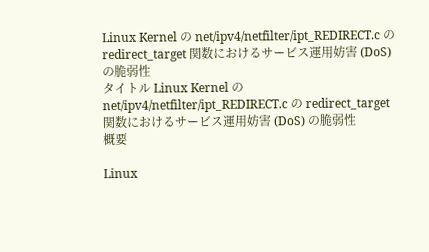Linux Kernel の net/ipv4/netfilter/ipt_REDIRECT.c の redirect_target 関数におけるサービス運用妨害 (DoS) の脆弱性
タイトル Linux Kernel の net/ipv4/netfilter/ipt_REDIRECT.c の redirect_target 関数におけるサービス運用妨害 (DoS) の脆弱性
概要

Linux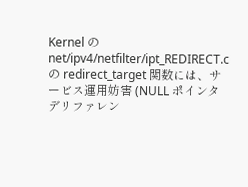Kernel の net/ipv4/netfilter/ipt_REDIRECT.c の redirect_target 関数には、サービス運用妨害 (NULL ポインタデリファレン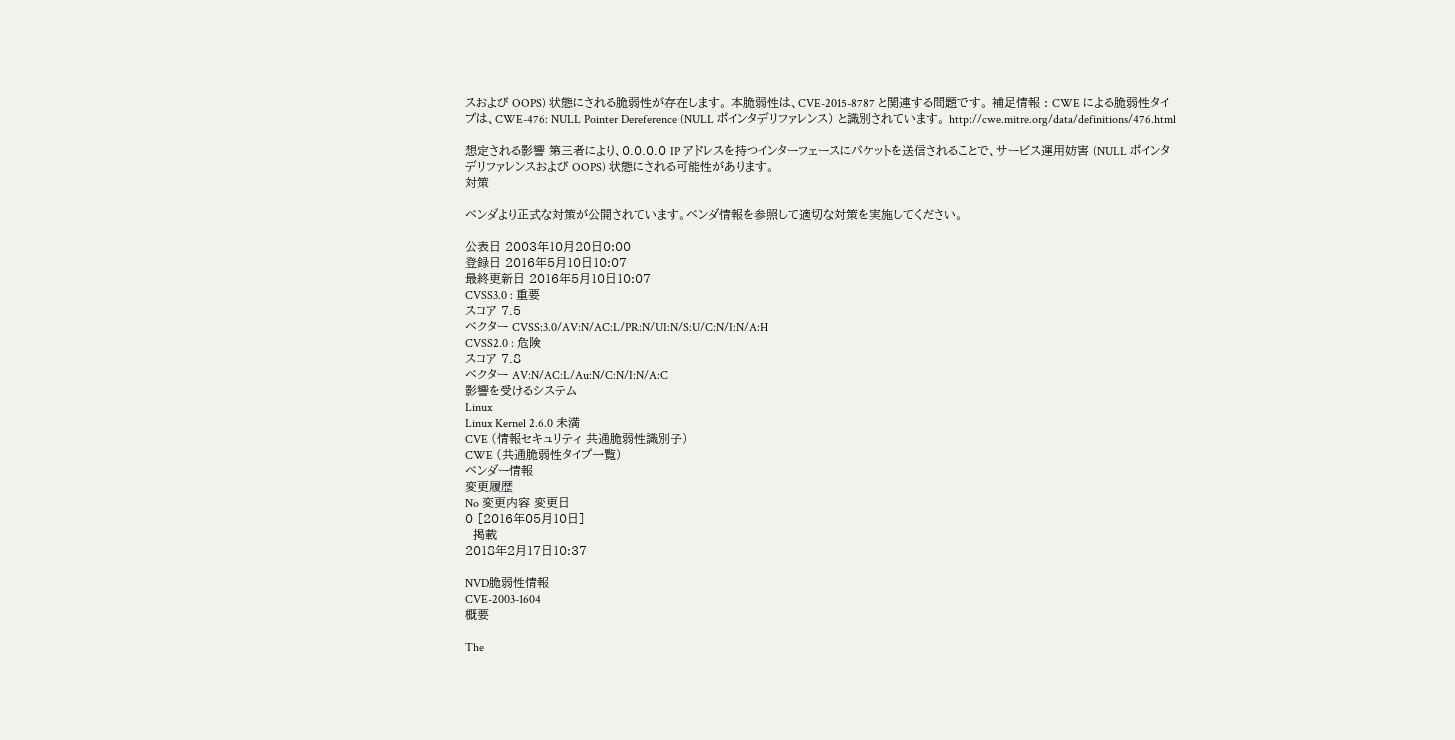スおよび OOPS) 状態にされる脆弱性が存在します。 本脆弱性は、CVE-2015-8787 と関連する問題です。 補足情報 : CWE による脆弱性タイプは、CWE-476: NULL Pointer Dereference (NULL ポインタデリファレンス) と識別されています。 http://cwe.mitre.org/data/definitions/476.html

想定される影響 第三者により、0.0.0.0 IP アドレスを持つインターフェースにパケットを送信されることで、サービス運用妨害 (NULL ポインタデリファレンスおよび OOPS) 状態にされる可能性があります。
対策

ベンダより正式な対策が公開されています。ベンダ情報を参照して適切な対策を実施してください。

公表日 2003年10月20日0:00
登録日 2016年5月10日10:07
最終更新日 2016年5月10日10:07
CVSS3.0 : 重要
スコア 7.5
ベクター CVSS:3.0/AV:N/AC:L/PR:N/UI:N/S:U/C:N/I:N/A:H
CVSS2.0 : 危険
スコア 7.8
ベクター AV:N/AC:L/Au:N/C:N/I:N/A:C
影響を受けるシステム
Linux
Linux Kernel 2.6.0 未満
CVE (情報セキュリティ 共通脆弱性識別子)
CWE (共通脆弱性タイプ一覧)
ベンダー情報
変更履歴
No 変更内容 変更日
0 [2016年05月10日]
  掲載
2018年2月17日10:37

NVD脆弱性情報
CVE-2003-1604
概要

The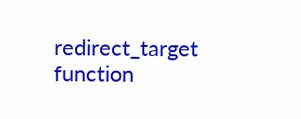redirect_target function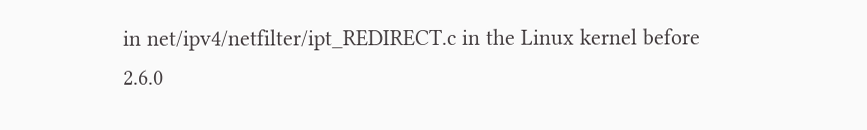in net/ipv4/netfilter/ipt_REDIRECT.c in the Linux kernel before 2.6.0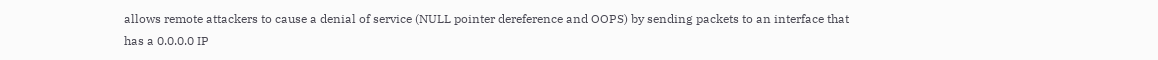allows remote attackers to cause a denial of service (NULL pointer dereference and OOPS) by sending packets to an interface that has a 0.0.0.0 IP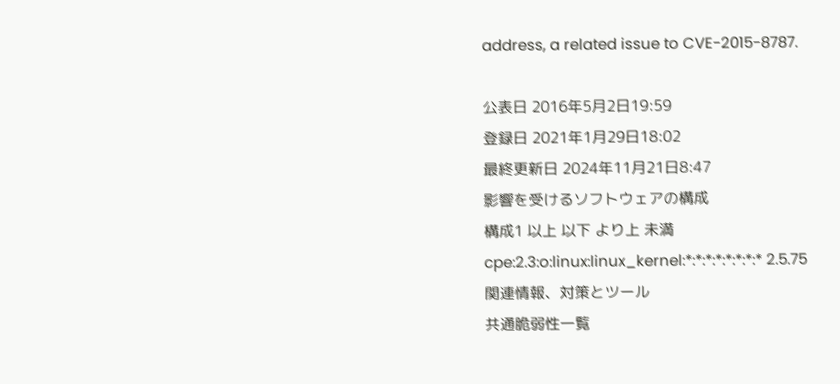address, a related issue to CVE-2015-8787.

公表日 2016年5月2日19:59
登録日 2021年1月29日18:02
最終更新日 2024年11月21日8:47
影響を受けるソフトウェアの構成
構成1 以上 以下 より上 未満
cpe:2.3:o:linux:linux_kernel:*:*:*:*:*:*:*:* 2.5.75
関連情報、対策とツール
共通脆弱性一覧